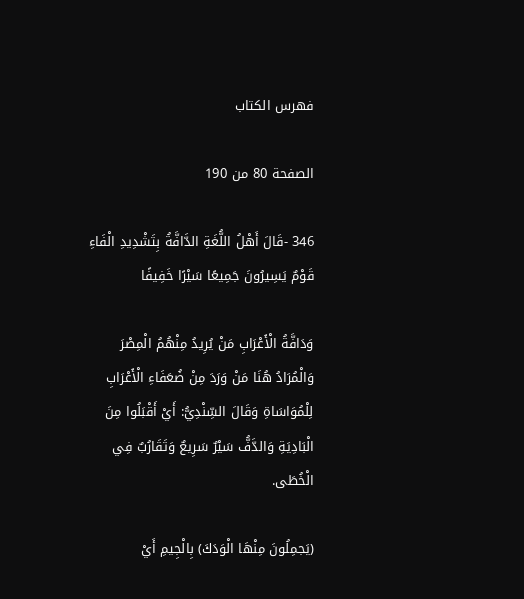فهرس الكتاب

الصفحة 80 من 190

346 -قَالَ أَهْلُ اللُّغَةِ الدَّافَّةُ بِتَشْدِيدِ الْفَاءِ قَوْمٌ يَسِيرُونَ جَمِيعًا سَيْرًا خَفِيفًا

وَدَافَّةُ الْأَعْرَابِ مَنْ يُرِيدُ مِنْهُمُ الْمِصْرَ وَالْمُرَادُ هُنَا مَنْ وَرَدَ مِنْ ضُعَفَاءِ الْأَعْرَابِ لِلْمُوَاسَاةِ وَقَالَ السِّنْدِيُّ: أَيْ أَقْبَلُوا مِنَ الْبَادِيَةِ وَالدَّفُّ سَيْرٌ سَرِيعٌ وَتَقَارُبٌ فِي الْخُطَى.

(يَجمِلُونَ مِنْهَا الْوَدَكَ) بِالْجِيمِ أَيْ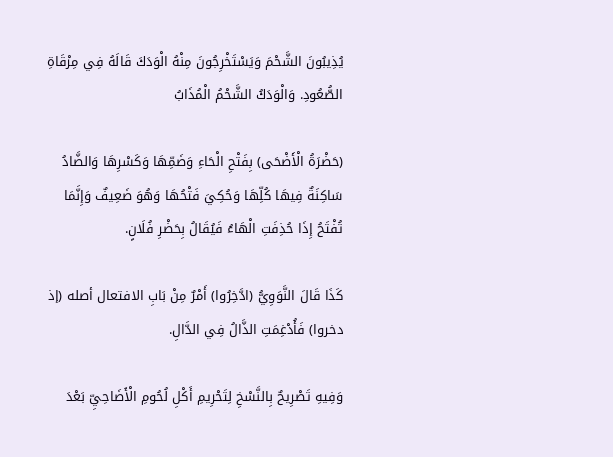يُذِيبُونَ الشَّحْمَ وَيَسْتَخْرِجُونَ مِنْهُ الْوَدَكَ قَالَهُ فِي مِرْقَاةِ الصُّعُودِ. وَالْوَدَكُ الشَّحْمُ الْمُذَابُ

(حَضْرَةُ الْأَضْحَى) بِفَتْحِ الْحَاءِ وَضَمِّهَا وَكَسْرِهَا وَالضَّادُ سَاكِنَةٌ فِيهَا كُلِّهَا وَحُكِيَ فَتْحُهَا وَهُوَ ضَعِيفٌ وَإِنَّمَا تُفْتَحُ إِذَا حُذِفَتِ الْهَاءُ فَيُقَالُ بِحَضْرِ فُلَانٍ.

كَذَا قَالَ النَّوَوِيُّ (ادَّخِرُوا) أَمْرٌ مِنْ بَابِ الافتعال أصله (إذ دخروا) فَأُدْغِمَتِ الذَّالُ فِي الدَّالِ.

وَفِيهِ تَصْرِيحٌ بِالنَّسْخِ لِتَحْرِيمِ أَكْلِ لُحُومِ الْأَضَاحِيِّ بَعْدَ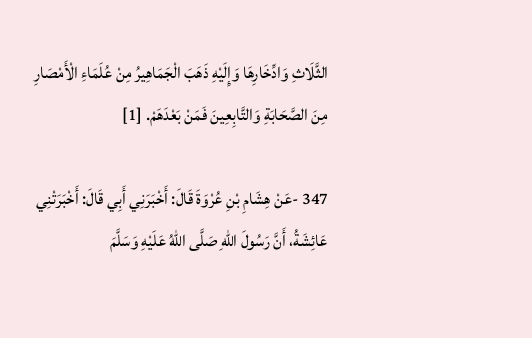الثَّلَاثِ وَادِّخَارِهَا وَإِلَيْهِ ذَهَبَ الْجَمَاهِيرُ مِنْ عُلَمَاءِ الْأَمْصَارِ مِنَ الصَّحَابَةِ وَالتَّابِعِينَ فَمَنْ بَعْدَهَمْ. [1]

347 -عَنْ هِشَامِ بْنِ عُرْوَةَ قَالَ: أَخْبَرَنِي أَبِي قَالَ: أَخْبَرَتْنِي عَائِشَةُ، أَنَّ رَسُولَ اللهِ صَلَّى اللهُ عَلَيْهِ وَسَلَّمَ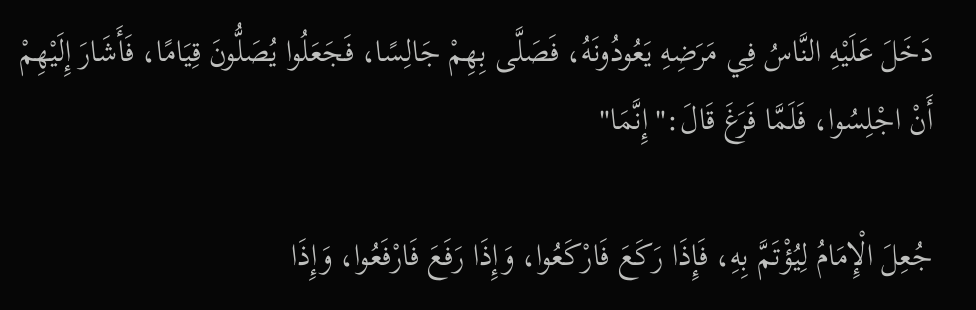دَخَلَ عَلَيْهِ النَّاسُ فِي مَرَضِهِ يَعُودُونَهُ، فَصَلَّى بِهِمْ جَالِسًا، فَجَعَلُوا يُصَلُّونَ قِيَامًا، فَأَشَارَ إِلَيْهِمْ أَنْ اجْلِسُوا، فَلَمَّا فَرَغَ قَالَ:"إِنَّمَا"

جُعِلَ الْإِمَامُ لِيُؤْتَمَّ بِهِ، فَإِذَا رَكَعَ فَارْكَعُوا، وَإِذَا رَفَعَ فَارْفَعُوا، وَإِذَا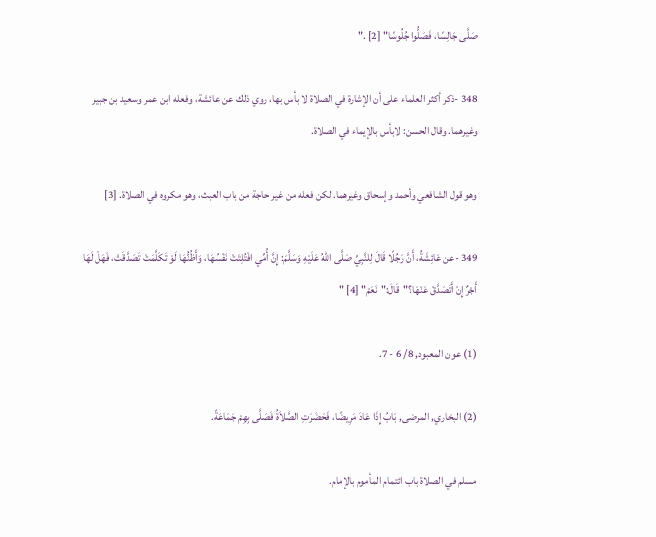صَلَّى جَالِسًا، فَصَلُّوا جُلُوسًا" [2] ."

348 -ذكر أكثر العلماء على أن الإشارة في الصلاة لا بأس بها، روي ذلك عن عائشة، وفعله ابن عمر وسعيد بن جبير وغيرهما. وقال الحسن: لابأس بالإيماء في الصلاة.

وهو قول الشافعي وأحمد وإسحاق وغيرهما. لكن فعله من غير حاجة من باب العبث، وهو مكروه في الصلاة. [3]

349 -عن عَائِشَةُ، أَنَّ رَجُلًا قَالَ لِلنَّبِيِّ صَلَّى اللهُ عَلَيْهِ وَسَلَّمَ: إِنَّ أُمِّي افْتُلِتَتْ نَفْسُهَا، وَأَظُنُّهَا لَوْ تَكَلَّمَتْ تَصَدَّقَتْ، فَهَلْ لَهَا أَجْرٌ إِنْ أَتَصَدَّقْ عَنْهَا؟"قَالَ:"نَعَمْ" [4] "

(1) عون المعبود, 8/ 6 - 7.

(2) البخاري, المرضى, بَابُ إِذَا عَادَ مَرِيضًا، فَحَضَرَتِ الصَّلاَةُ فَصَلَّى بِهِمْ جَمَاعَةً.

مسلم في الصلاة باب ائتمام المأموم بالإمام.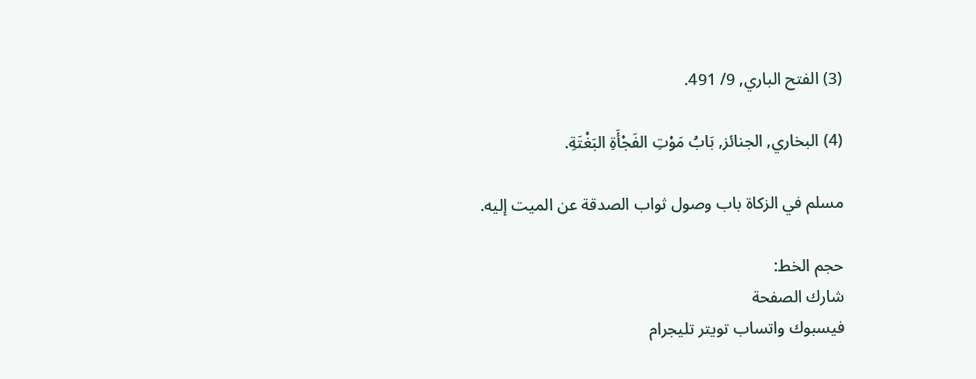(3) الفتح الباري, 9/ 491.

(4) البخاري, الجنائز, بَابُ مَوْتِ الفَجْأَةِ البَغْتَةِ.

مسلم في الزكاة باب وصول ثواب الصدقة عن الميت إليه.

حجم الخط:
شارك الصفحة
فيسبوك واتساب تويتر تليجرام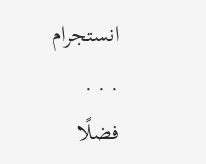انستجرام
. . .
فضلًا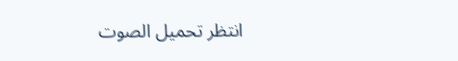انتظر تحميل الصوت